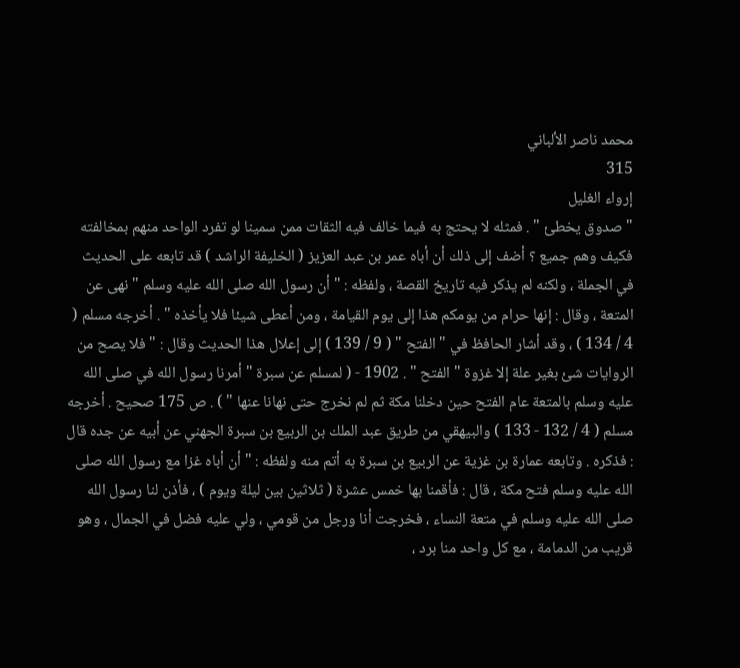محمد ناصر الألباني
315
إرواء الغليل
" صدوق يخطئ " . فمثله لا يحتج به فيما خالف فيه الثقات ممن سمينا لو تفرد الواحد منهم بمخالفته فكيف وهم جميع ؟ أضف إلى ذلك أن أباه عمر بن عبد العزيز ( الخليفة الراشد ) قد تابعه على الحديث في الجملة ، ولكنه لم يذكر فيه تاريخ القصة ، ولفظه : " أن رسول الله صلى الله عليه وسلم " نهى عن المتعة ، وقال : إنها حرام من يومكم هذا إلى يوم القيامة ، ومن أعطى شيئا فلا يأخذه " . أخرجه مسلم ( 4 / 134 ) ، وقد أشار الحافظ في " الفتح " ( 9 / 139 ) إلى إعلال هذا الحديث وقال : " فلا يصح من الروايات شئ بغير علة إلا غزوة " الفتح " . 1902 - ( لمسلم عن سبرة " أمرنا رسول الله في صلى الله عليه وسلم بالمتعة عام الفتح حين دخلنا مكة ثم لم نخرج حتى نهانا عنها " ) . ص 175 صحيح . أخرجه مسلم ( 4 / 132 - 133 ) والبيهقي من طريق عبد الملك بن الربيع بن سبرة الجهني عن أبيه عن جده قال : فذكره . وتابعه عمارة بن غزية عن الربيع بن سبرة به أتم منه ولفظه : " أن أباه غزا مع رسول الله صلى الله عليه وسلم فتح مكة ، قال : فأقمنا بها خمس عشرة ( ثلاثين بين ليلة ويوم ) ، فأذن لنا رسول الله صلى الله عليه وسلم في متعة النساء ، فخرجت أنا ورجل من قومي ، ولي عليه فضل في الجمال ، وهو قريب من الدمامة ، مع كل واحد منا برد ،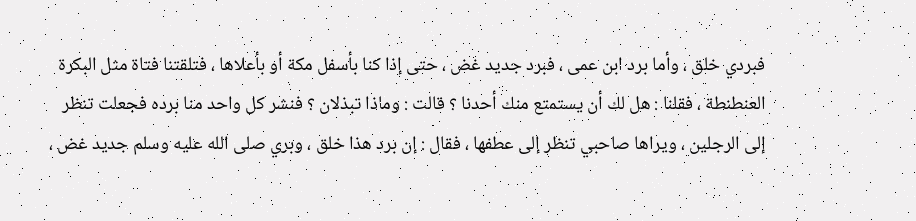فبردي خلق ، وأما برد ابن عمى ، فبرد جديد غض ، حتى إذا كنا بأسفل مكة أو بأعلاها ، فتلقتنا فتاة مثل البكرة العنطنطة ، فقلنا : هل لك أن يستمتع منك أحدنا ؟ قالت : وماذا تبذلان ؟ فنشر كل واحد منا برده فجعلت تنظر إلى الرجلين ، ويراها صاحبي تنظر إلى عطفها ، فقال : إن برد هذا خلق ، وبري صلى الله عليه وسلم جديد غض ،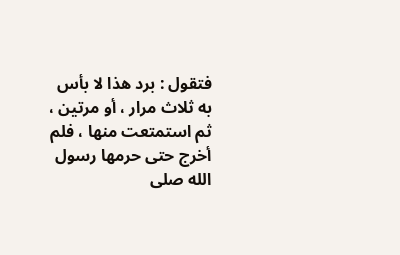فتقول : برد هذا لا بأس به ثلاث مرار ، أو مرتين ، ثم استمتعت منها ، فلم أخرج حتى حرمها رسول الله صلى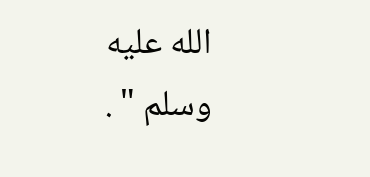الله عليه وسلم " .